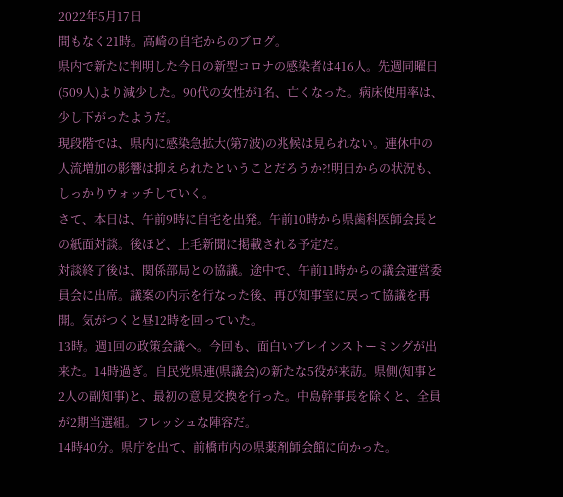2022年5月17日
間もなく21時。高崎の自宅からのブログ。
県内で新たに判明した今日の新型コロナの感染者は416人。先週同曜日(509人)より減少した。90代の女性が1名、亡くなった。病床使用率は、少し下がったようだ。
現段階では、県内に感染急拡大(第7波)の兆候は見られない。連休中の人流増加の影響は抑えられたということだろうか?!明日からの状況も、しっかりウォッチしていく。
さて、本日は、午前9時に自宅を出発。午前10時から県歯科医師会長との紙面対談。後ほど、上毛新聞に掲載される予定だ。
対談終了後は、関係部局との協議。途中で、午前11時からの議会運営委員会に出席。議案の内示を行なった後、再び知事室に戻って協議を再開。気がつくと昼12時を回っていた。
13時。週1回の政策会議へ。今回も、面白いブレインストーミングが出来た。14時過ぎ。自民党県連(県議会)の新たな5役が来訪。県側(知事と2人の副知事)と、最初の意見交換を行った。中島幹事長を除くと、全員が2期当選組。フレッシュな陣容だ。
14時40分。県庁を出て、前橋市内の県薬剤師会館に向かった。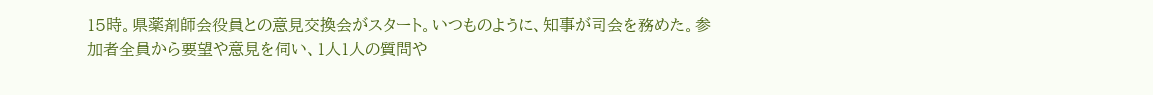15時。県薬剤師会役員との意見交換会がスタート。いつものように、知事が司会を務めた。参加者全員から要望や意見を伺い、1人1人の質問や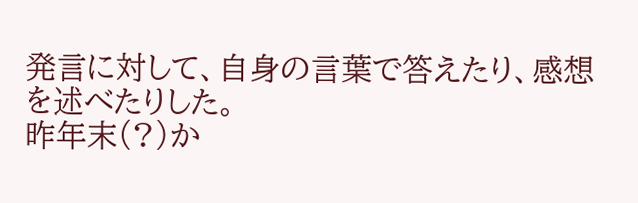発言に対して、自身の言葉で答えたり、感想を述べたりした。
昨年末(?)か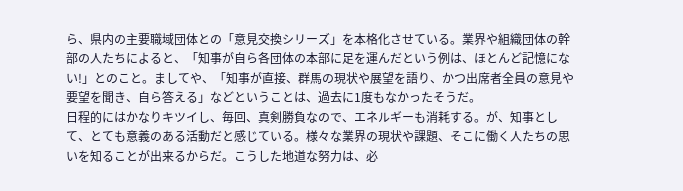ら、県内の主要職域団体との「意見交換シリーズ」を本格化させている。業界や組織団体の幹部の人たちによると、「知事が自ら各団体の本部に足を運んだという例は、ほとんど記憶にない!」とのこと。ましてや、「知事が直接、群馬の現状や展望を語り、かつ出席者全員の意見や要望を聞き、自ら答える」などということは、過去に1度もなかったそうだ。
日程的にはかなりキツイし、毎回、真剣勝負なので、エネルギーも消耗する。が、知事として、とても意義のある活動だと感じている。様々な業界の現状や課題、そこに働く人たちの思いを知ることが出来るからだ。こうした地道な努力は、必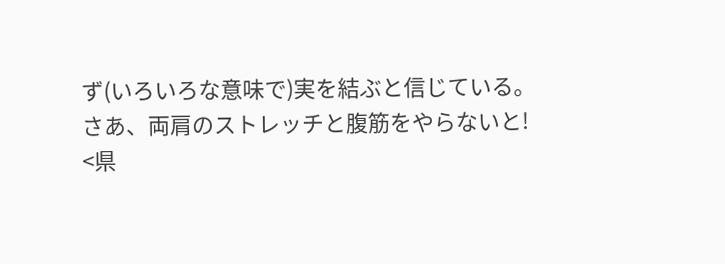ず(いろいろな意味で)実を結ぶと信じている。
さあ、両肩のストレッチと腹筋をやらないと!
<県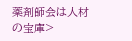薬剤師会は人材の宝庫>